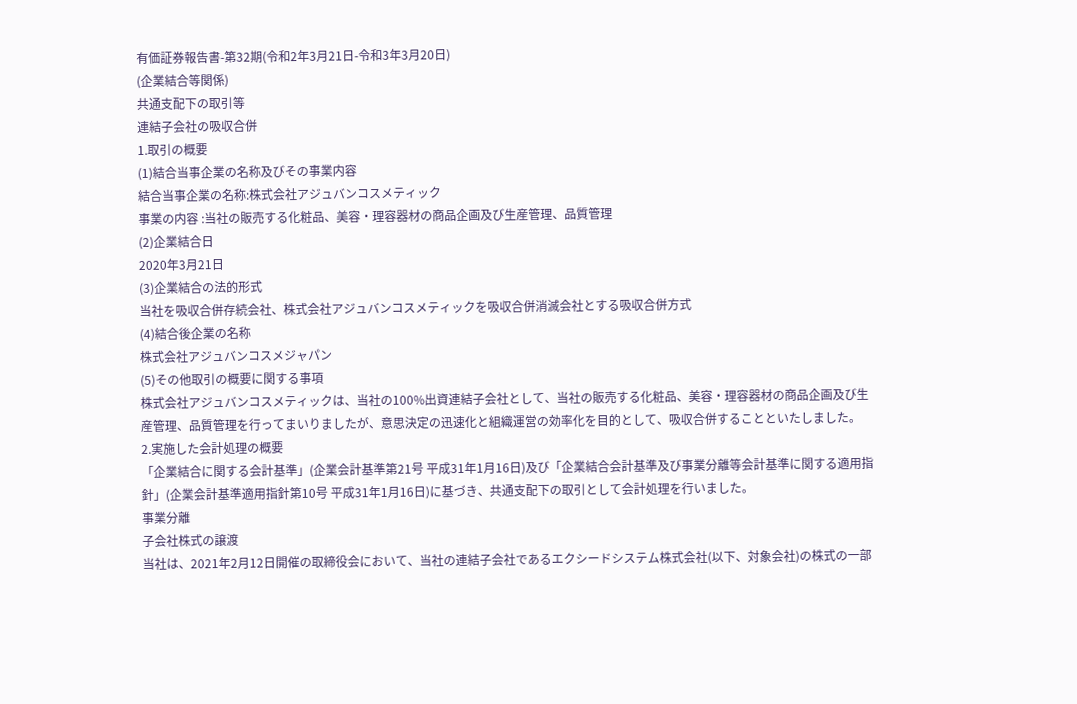有価証券報告書-第32期(令和2年3月21日-令和3年3月20日)
(企業結合等関係)
共通支配下の取引等
連結子会社の吸収合併
1.取引の概要
(1)結合当事企業の名称及びその事業内容
結合当事企業の名称:株式会社アジュバンコスメティック
事業の内容 :当社の販売する化粧品、美容・理容器材の商品企画及び生産管理、品質管理
(2)企業結合日
2020年3月21日
(3)企業結合の法的形式
当社を吸収合併存続会社、株式会社アジュバンコスメティックを吸収合併消滅会社とする吸収合併方式
(4)結合後企業の名称
株式会社アジュバンコスメジャパン
(5)その他取引の概要に関する事項
株式会社アジュバンコスメティックは、当社の100%出資連結子会社として、当社の販売する化粧品、美容・理容器材の商品企画及び生産管理、品質管理を行ってまいりましたが、意思決定の迅速化と組織運営の効率化を目的として、吸収合併することといたしました。
2.実施した会計処理の概要
「企業結合に関する会計基準」(企業会計基準第21号 平成31年1月16日)及び「企業結合会計基準及び事業分離等会計基準に関する適用指針」(企業会計基準適用指針第10号 平成31年1月16日)に基づき、共通支配下の取引として会計処理を行いました。
事業分離
子会社株式の譲渡
当社は、2021年2月12日開催の取締役会において、当社の連結子会社であるエクシードシステム株式会社(以下、対象会社)の株式の一部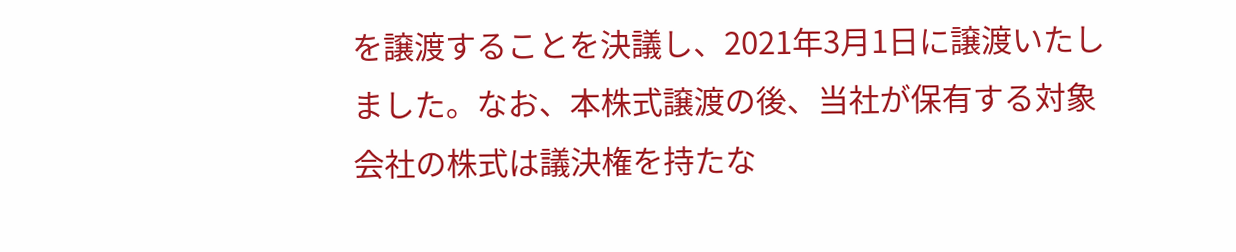を譲渡することを決議し、2021年3月1日に譲渡いたしました。なお、本株式譲渡の後、当社が保有する対象会社の株式は議決権を持たな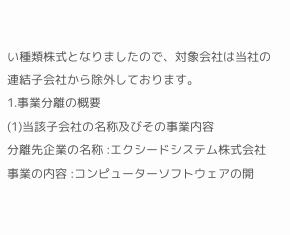い種類株式となりましたので、対象会社は当社の連結子会社から除外しております。
1.事業分離の概要
(1)当該子会社の名称及びその事業内容
分離先企業の名称 :エクシードシステム株式会社
事業の内容 :コンピューターソフトウェアの開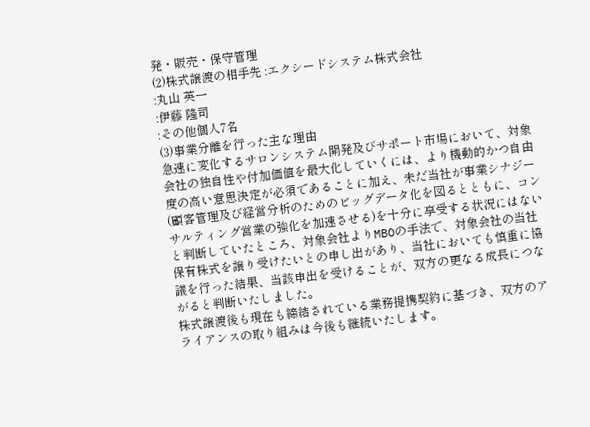発・販売・保守管理
(2)株式譲渡の相手先 :エクシードシステム株式会社
:丸山 英一
:伊藤 隆司
:その他個人7名
(3)事業分離を行った主な理由
急速に変化するサロンシステム開発及びサポート市場において、対象会社の独自性や付加価値を最大化していくには、より機動的かつ自由度の高い意思決定が必須であることに加え、未だ当社が事業シナジー(顧客管理及び経営分析のためのビッグデータ化を図るとともに、コンサルティング営業の強化を加速させる)を十分に享受する状況にはないと判断していたところ、対象会社よりMBOの手法で、対象会社の当社保有株式を譲り受けたいとの申し出があり、当社においても慎重に協議を行った結果、当該申出を受けることが、双方の更なる成長につながると判断いたしました。
株式譲渡後も現在も締結されている業務提携契約に基づき、双方のアライアンスの取り組みは今後も継続いたします。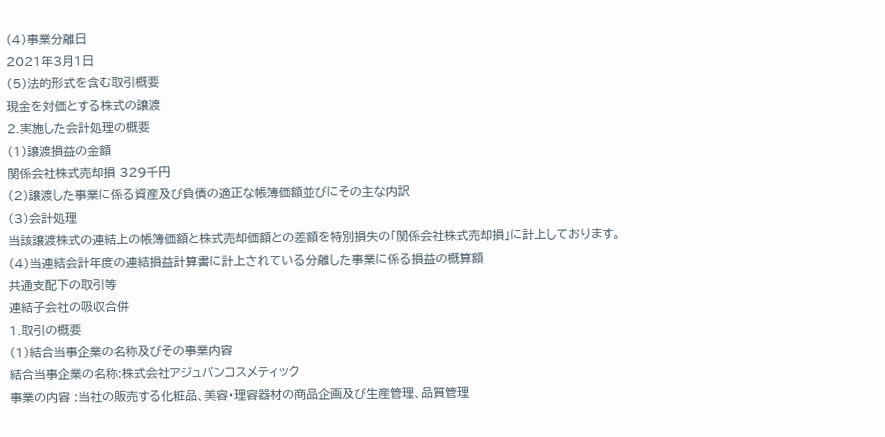(4)事業分離日
2021年3月1日
(5)法的形式を含む取引概要
現金を対価とする株式の譲渡
2.実施した会計処理の概要
(1)譲渡損益の金額
関係会社株式売却損 329千円
(2)譲渡した事業に係る資産及び負債の適正な帳簿価額並びにその主な内訳
(3)会計処理
当該譲渡株式の連結上の帳簿価額と株式売却価額との差額を特別損失の「関係会社株式売却損」に計上しております。
(4)当連結会計年度の連結損益計算書に計上されている分離した事業に係る損益の概算額
共通支配下の取引等
連結子会社の吸収合併
1.取引の概要
(1)結合当事企業の名称及びその事業内容
結合当事企業の名称:株式会社アジュバンコスメティック
事業の内容 :当社の販売する化粧品、美容・理容器材の商品企画及び生産管理、品質管理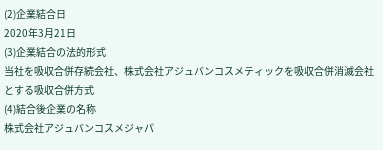(2)企業結合日
2020年3月21日
(3)企業結合の法的形式
当社を吸収合併存続会社、株式会社アジュバンコスメティックを吸収合併消滅会社とする吸収合併方式
(4)結合後企業の名称
株式会社アジュバンコスメジャパ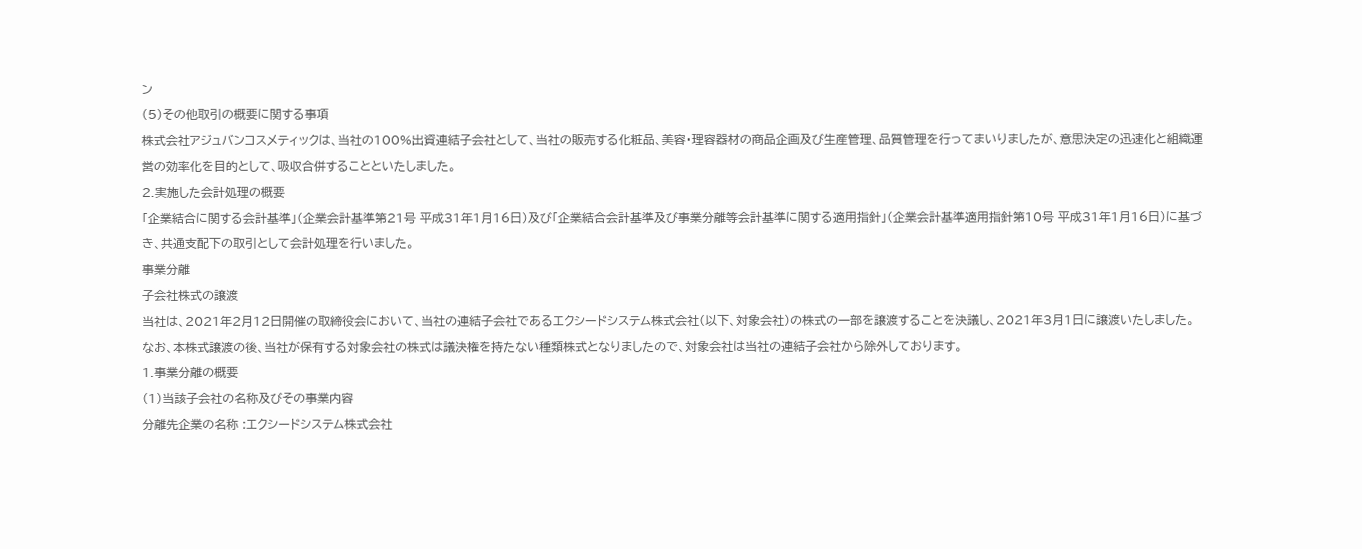ン
(5)その他取引の概要に関する事項
株式会社アジュバンコスメティックは、当社の100%出資連結子会社として、当社の販売する化粧品、美容・理容器材の商品企画及び生産管理、品質管理を行ってまいりましたが、意思決定の迅速化と組織運営の効率化を目的として、吸収合併することといたしました。
2.実施した会計処理の概要
「企業結合に関する会計基準」(企業会計基準第21号 平成31年1月16日)及び「企業結合会計基準及び事業分離等会計基準に関する適用指針」(企業会計基準適用指針第10号 平成31年1月16日)に基づき、共通支配下の取引として会計処理を行いました。
事業分離
子会社株式の譲渡
当社は、2021年2月12日開催の取締役会において、当社の連結子会社であるエクシードシステム株式会社(以下、対象会社)の株式の一部を譲渡することを決議し、2021年3月1日に譲渡いたしました。なお、本株式譲渡の後、当社が保有する対象会社の株式は議決権を持たない種類株式となりましたので、対象会社は当社の連結子会社から除外しております。
1.事業分離の概要
(1)当該子会社の名称及びその事業内容
分離先企業の名称 :エクシードシステム株式会社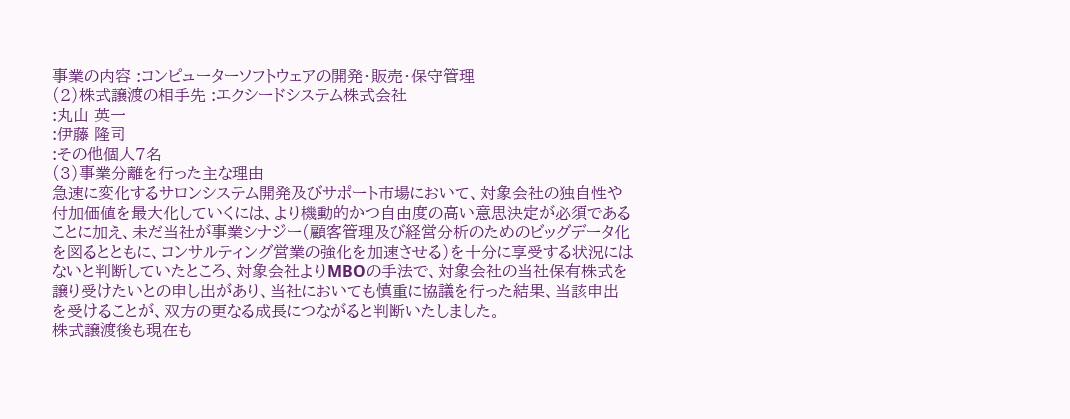事業の内容 :コンピューターソフトウェアの開発・販売・保守管理
(2)株式譲渡の相手先 :エクシードシステム株式会社
:丸山 英一
:伊藤 隆司
:その他個人7名
(3)事業分離を行った主な理由
急速に変化するサロンシステム開発及びサポート市場において、対象会社の独自性や付加価値を最大化していくには、より機動的かつ自由度の高い意思決定が必須であることに加え、未だ当社が事業シナジー(顧客管理及び経営分析のためのビッグデータ化を図るとともに、コンサルティング営業の強化を加速させる)を十分に享受する状況にはないと判断していたところ、対象会社よりMBOの手法で、対象会社の当社保有株式を譲り受けたいとの申し出があり、当社においても慎重に協議を行った結果、当該申出を受けることが、双方の更なる成長につながると判断いたしました。
株式譲渡後も現在も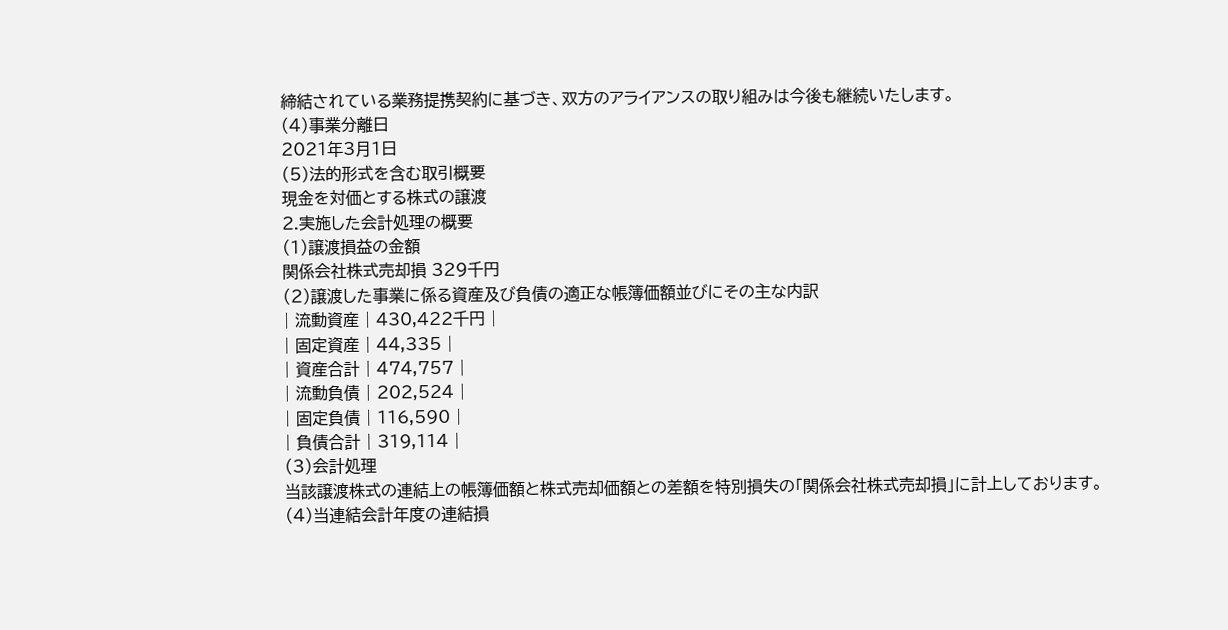締結されている業務提携契約に基づき、双方のアライアンスの取り組みは今後も継続いたします。
(4)事業分離日
2021年3月1日
(5)法的形式を含む取引概要
現金を対価とする株式の譲渡
2.実施した会計処理の概要
(1)譲渡損益の金額
関係会社株式売却損 329千円
(2)譲渡した事業に係る資産及び負債の適正な帳簿価額並びにその主な内訳
| 流動資産 | 430,422千円 |
| 固定資産 | 44,335 |
| 資産合計 | 474,757 |
| 流動負債 | 202,524 |
| 固定負債 | 116,590 |
| 負債合計 | 319,114 |
(3)会計処理
当該譲渡株式の連結上の帳簿価額と株式売却価額との差額を特別損失の「関係会社株式売却損」に計上しております。
(4)当連結会計年度の連結損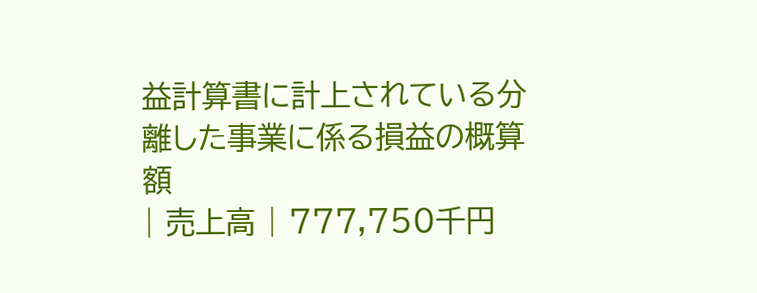益計算書に計上されている分離した事業に係る損益の概算額
| 売上高 | 777,750千円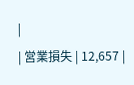|
| 営業損失 | 12,657 |